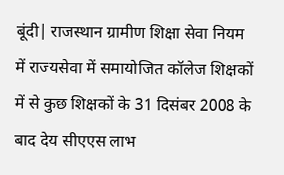बूंदी| राजस्थान ग्रामीण शिक्षा सेवा नियम में राज्यसेवा में समायोजित कॉलेज शिक्षकों में से कुछ शिक्षकों के 31 दिसंबर 2008 के बाद देय सीएएस लाभ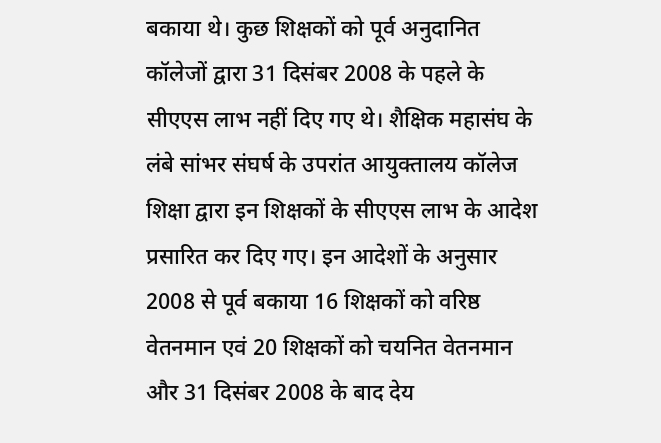बकाया थे। कुछ शिक्षकों को पूर्व अनुदानित कॉलेजों द्वारा 31 दिसंबर 2008 के पहले के सीएएस लाभ नहीं दिए गए थे। शैक्षिक महासंघ के लंबे सांभर संघर्ष के उपरांत आयुक्तालय कॉलेज शिक्षा द्वारा इन शिक्षकों के सीएएस लाभ के आदेश प्रसारित कर दिए गए। इन आदेशों के अनुसार 2008 से पूर्व बकाया 16 शिक्षकों को वरिष्ठ वेतनमान एवं 20 शिक्षकों को चयनित वेतनमान और 31 दिसंबर 2008 के बाद देय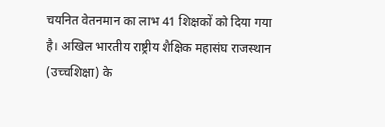चयनित वेतनमान का लाभ 41 शिक्षकों को दिया गया है। अखिल भारतीय राष्ट्रीय शैक्षिक महासंघ राजस्थान (उच्चशिक्षा) के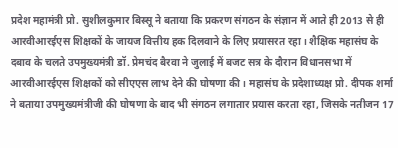प्रदेश महामंत्री प्रो. सुशीलकुमार बिस्सू ने बताया कि प्रकरण संगठन के संज्ञान में आते ही 2013 से ही आरवीआरईएस शिक्षकों के जायज वित्तीय हक दिलवाने के लिए प्रयासरत रहा। शैक्षिक महासंघ के दबाव के चलते उपमुख्यमंत्री डॉ. प्रेमचंद बैरवा ने जुलाई में बजट सत्र के दौरान विधानसभा में आरवीआरईएस शिक्षकों को सीएएस लाभ देने की घोषणा की। महासंघ के प्रदेशाध्यक्ष प्रो. दीपक शर्मा ने बताया उपमुख्यमंत्रीजी की घोषणा के बाद भी संगठन लगातार प्रयास करता रहा, जिसके नतीजन 17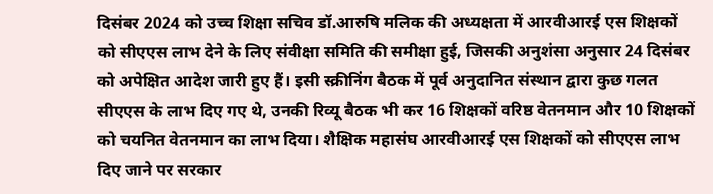दिसंबर 2024 को उच्च शिक्षा सचिव डॉ.आरुषि मलिक की अध्यक्षता में आरवीआरई एस शिक्षकों को सीएएस लाभ देने के लिए संवीक्षा समिति की समीक्षा हुई, जिसकी अनुशंसा अनुसार 24 दिसंबर को अपेक्षित आदेश जारी हुए हैं। इसी स्क्रीनिंग बैठक में पूर्व अनुदानित संस्थान द्वारा कुछ गलत सीएएस के लाभ दिए गए थे, उनकी रिव्यू बैठक भी कर 16 शिक्षकों वरिष्ठ वेतनमान और 10 शिक्षकों को चयनित वेतनमान का लाभ दिया। शैक्षिक महासंघ आरवीआरई एस शिक्षकों को सीएएस लाभ दिए जाने पर सरकार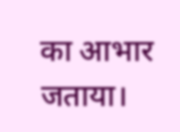का आभार जताया।